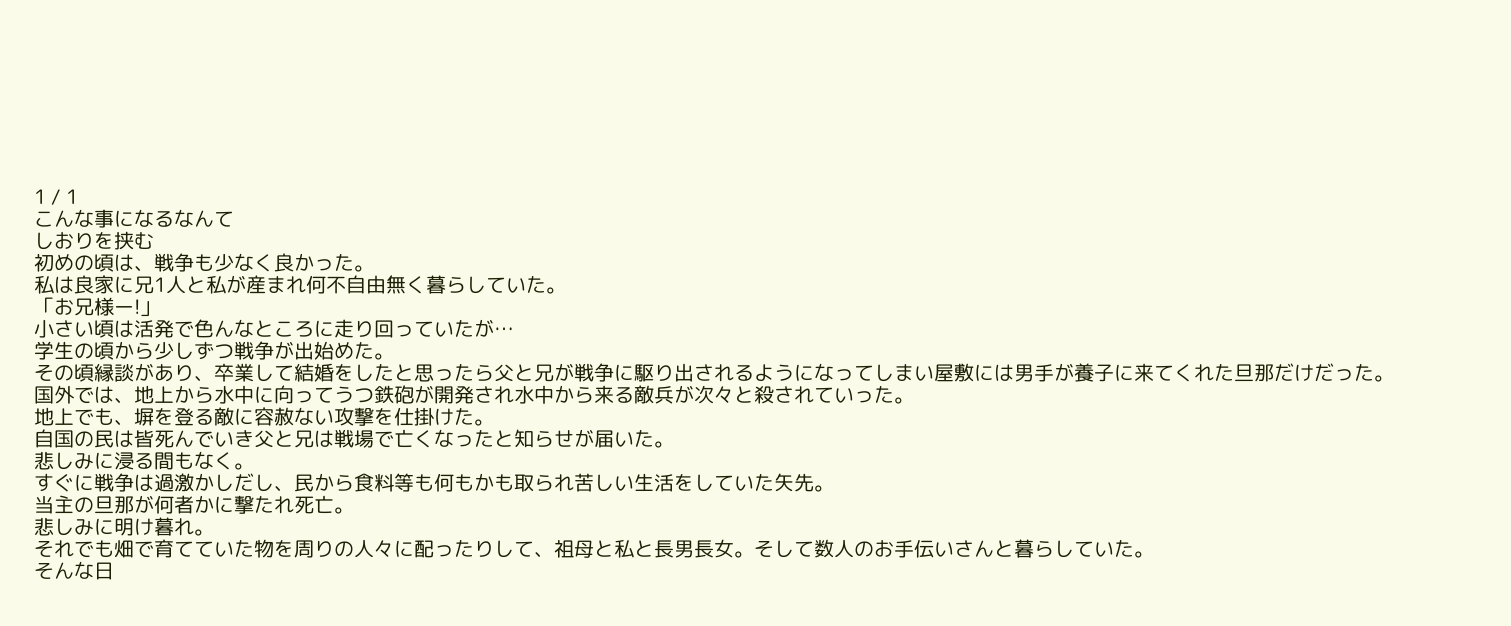1 / 1
こんな事になるなんて
しおりを挟む
初めの頃は、戦争も少なく良かった。
私は良家に兄1人と私が産まれ何不自由無く暮らしていた。
「お兄様ー!」
小さい頃は活発で色んなところに走り回っていたが…
学生の頃から少しずつ戦争が出始めた。
その頃縁談があり、卒業して結婚をしたと思ったら父と兄が戦争に駆り出されるようになってしまい屋敷には男手が養子に来てくれた旦那だけだった。
国外では、地上から水中に向ってうつ鉄砲が開発され水中から来る敵兵が次々と殺されていった。
地上でも、塀を登る敵に容赦ない攻撃を仕掛けた。
自国の民は皆死んでいき父と兄は戦場で亡くなったと知らせが届いた。
悲しみに浸る間もなく。
すぐに戦争は過激かしだし、民から食料等も何もかも取られ苦しい生活をしていた矢先。
当主の旦那が何者かに撃たれ死亡。
悲しみに明け暮れ。
それでも畑で育てていた物を周りの人々に配ったりして、祖母と私と長男長女。そして数人のお手伝いさんと暮らしていた。
そんな日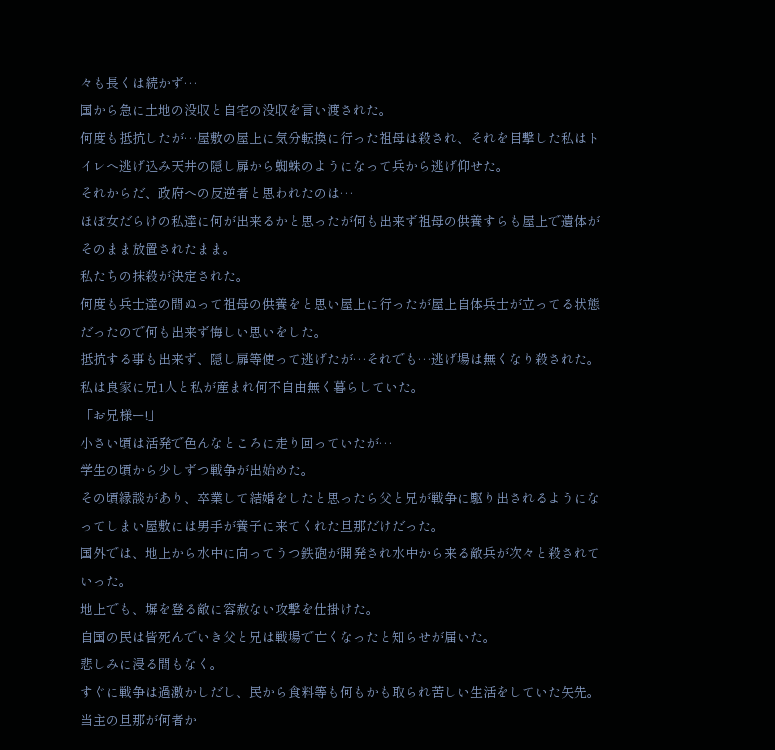々も長くは続かず…
国から急に土地の没収と自宅の没収を言い渡された。
何度も抵抗したが…屋敷の屋上に気分転換に行った祖母は殺され、それを目撃した私はトイレへ逃げ込み天井の隠し扉から蜘蛛のようになって兵から逃げ仰せた。
それからだ、政府への反逆者と思われたのは…
ほぼ女だらけの私達に何が出来るかと思ったが何も出来ず祖母の供養すらも屋上で遺体がそのまま放置されたまま。
私たちの抹殺が決定された。
何度も兵士達の間ぬって祖母の供養をと思い屋上に行ったが屋上自体兵士が立ってる状態だったので何も出来ず悔しい思いをした。
抵抗する事も出来ず、隠し扉等使って逃げたが…それでも…逃げ場は無くなり殺された。
私は良家に兄1人と私が産まれ何不自由無く暮らしていた。
「お兄様ー!」
小さい頃は活発で色んなところに走り回っていたが…
学生の頃から少しずつ戦争が出始めた。
その頃縁談があり、卒業して結婚をしたと思ったら父と兄が戦争に駆り出されるようになってしまい屋敷には男手が養子に来てくれた旦那だけだった。
国外では、地上から水中に向ってうつ鉄砲が開発され水中から来る敵兵が次々と殺されていった。
地上でも、塀を登る敵に容赦ない攻撃を仕掛けた。
自国の民は皆死んでいき父と兄は戦場で亡くなったと知らせが届いた。
悲しみに浸る間もなく。
すぐに戦争は過激かしだし、民から食料等も何もかも取られ苦しい生活をしていた矢先。
当主の旦那が何者か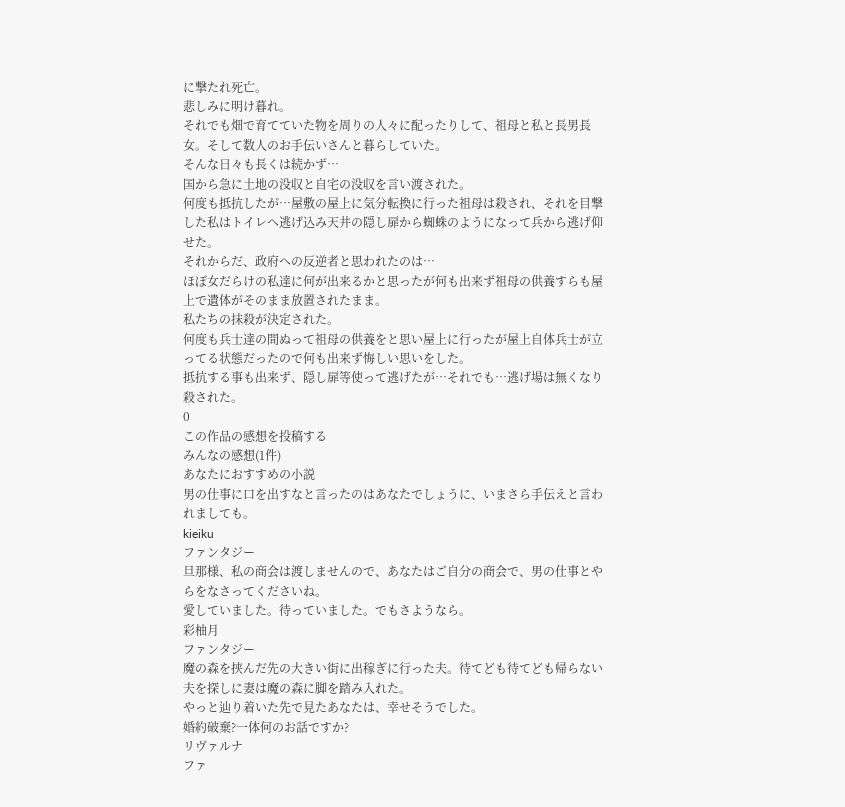に撃たれ死亡。
悲しみに明け暮れ。
それでも畑で育てていた物を周りの人々に配ったりして、祖母と私と長男長女。そして数人のお手伝いさんと暮らしていた。
そんな日々も長くは続かず…
国から急に土地の没収と自宅の没収を言い渡された。
何度も抵抗したが…屋敷の屋上に気分転換に行った祖母は殺され、それを目撃した私はトイレへ逃げ込み天井の隠し扉から蜘蛛のようになって兵から逃げ仰せた。
それからだ、政府への反逆者と思われたのは…
ほぼ女だらけの私達に何が出来るかと思ったが何も出来ず祖母の供養すらも屋上で遺体がそのまま放置されたまま。
私たちの抹殺が決定された。
何度も兵士達の間ぬって祖母の供養をと思い屋上に行ったが屋上自体兵士が立ってる状態だったので何も出来ず悔しい思いをした。
抵抗する事も出来ず、隠し扉等使って逃げたが…それでも…逃げ場は無くなり殺された。
0
この作品の感想を投稿する
みんなの感想(1件)
あなたにおすすめの小説
男の仕事に口を出すなと言ったのはあなたでしょうに、いまさら手伝えと言われましても。
kieiku
ファンタジー
旦那様、私の商会は渡しませんので、あなたはご自分の商会で、男の仕事とやらをなさってくださいね。
愛していました。待っていました。でもさようなら。
彩柚月
ファンタジー
魔の森を挟んだ先の大きい街に出稼ぎに行った夫。待てども待てども帰らない夫を探しに妻は魔の森に脚を踏み入れた。
やっと辿り着いた先で見たあなたは、幸せそうでした。
婚約破棄?一体何のお話ですか?
リヴァルナ
ファ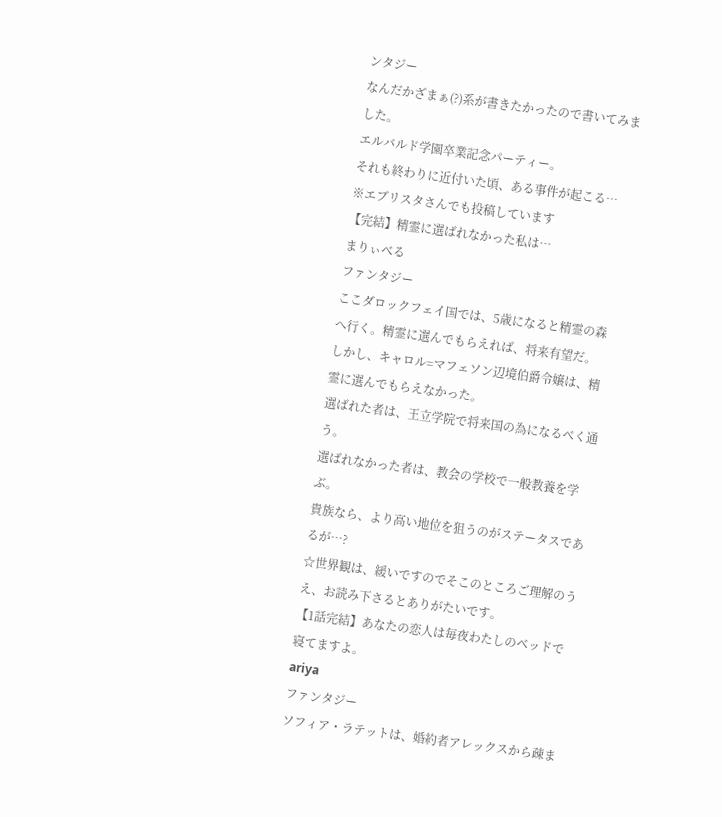ンタジー
なんだかざまぁ(?)系が書きたかったので書いてみました。
エルバルド学園卒業記念パーティー。
それも終わりに近付いた頃、ある事件が起こる…
※エブリスタさんでも投稿しています
【完結】精霊に選ばれなかった私は…
まりぃべる
ファンタジー
ここダロックフェイ国では、5歳になると精霊の森へ行く。精霊に選んでもらえれば、将来有望だ。
しかし、キャロル=マフェソン辺境伯爵令嬢は、精霊に選んでもらえなかった。
選ばれた者は、王立学院で将来国の為になるべく通う。
選ばれなかった者は、教会の学校で一般教養を学ぶ。
貴族なら、より高い地位を狙うのがステータスであるが…?
☆世界観は、緩いですのでそこのところご理解のうえ、お読み下さるとありがたいです。
【1話完結】あなたの恋人は毎夜わたしのベッドで寝てますよ。
ariya
ファンタジー
ソフィア・ラテットは、婚約者アレックスから疎ま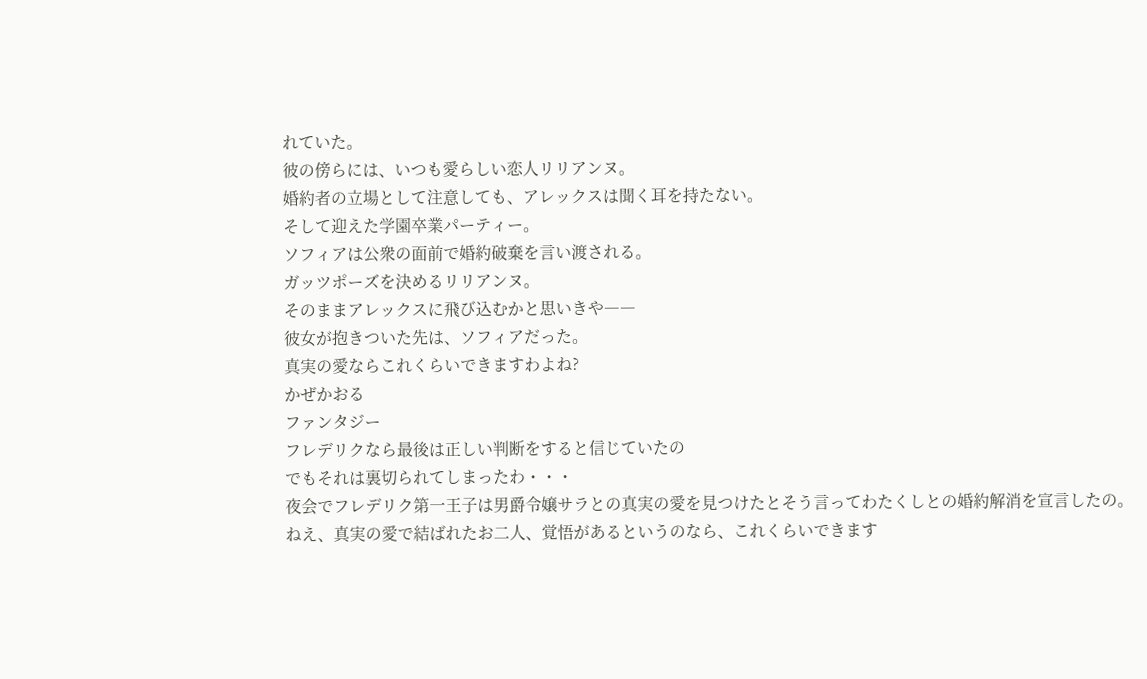れていた。
彼の傍らには、いつも愛らしい恋人リリアンヌ。
婚約者の立場として注意しても、アレックスは聞く耳を持たない。
そして迎えた学園卒業パーティー。
ソフィアは公衆の面前で婚約破棄を言い渡される。
ガッツポーズを決めるリリアンヌ。
そのままアレックスに飛び込むかと思いきや――
彼女が抱きついた先は、ソフィアだった。
真実の愛ならこれくらいできますわよね?
かぜかおる
ファンタジー
フレデリクなら最後は正しい判断をすると信じていたの
でもそれは裏切られてしまったわ・・・
夜会でフレデリク第一王子は男爵令嬢サラとの真実の愛を見つけたとそう言ってわたくしとの婚約解消を宣言したの。
ねえ、真実の愛で結ばれたお二人、覚悟があるというのなら、これくらいできます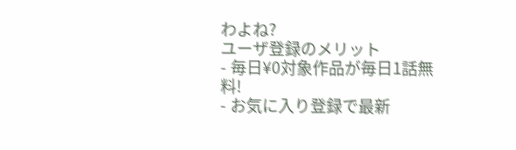わよね?
ユーザ登録のメリット
- 毎日¥0対象作品が毎日1話無料!
- お気に入り登録で最新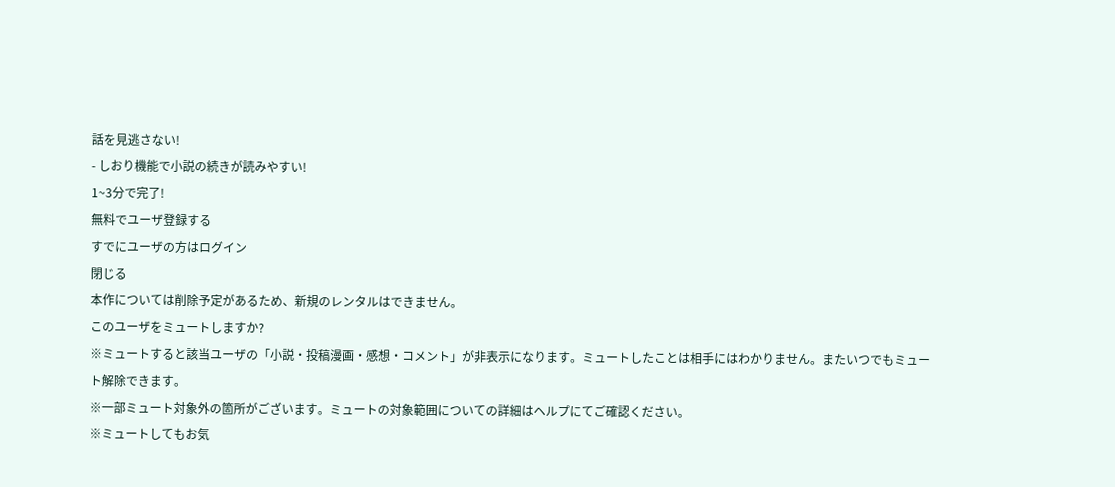話を見逃さない!
- しおり機能で小説の続きが読みやすい!
1~3分で完了!
無料でユーザ登録する
すでにユーザの方はログイン
閉じる
本作については削除予定があるため、新規のレンタルはできません。
このユーザをミュートしますか?
※ミュートすると該当ユーザの「小説・投稿漫画・感想・コメント」が非表示になります。ミュートしたことは相手にはわかりません。またいつでもミュート解除できます。
※一部ミュート対象外の箇所がございます。ミュートの対象範囲についての詳細はヘルプにてご確認ください。
※ミュートしてもお気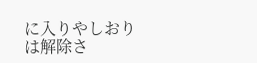に入りやしおりは解除さ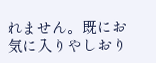れません。既にお気に入りやしおり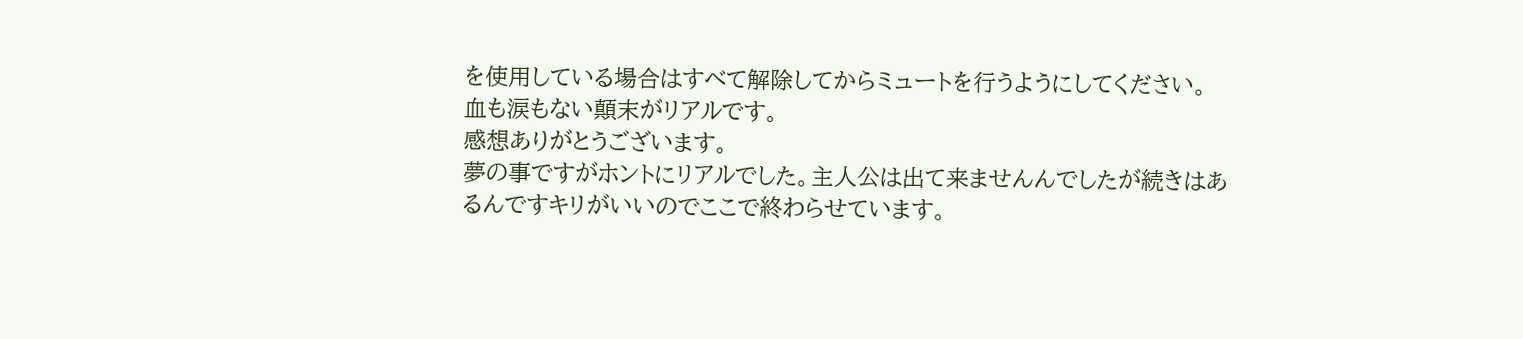を使用している場合はすべて解除してからミュートを行うようにしてください。
血も涙もない顛末がリアルです。
感想ありがとうございます。
夢の事ですがホントにリアルでした。主人公は出て来ませんんでしたが続きはあるんですキリがいいのでここで終わらせています。